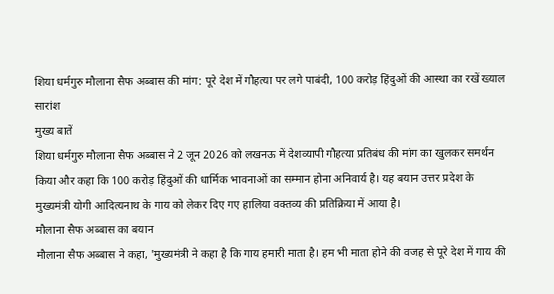शिया धर्मगुरु मौलाना सैफ अब्बास की मांग: पूरे देश में गौहत्या पर लगे पाबंदी, 100 करोड़ हिंदुओं की आस्था का रखें ख्याल
सारांश
मुख्य बातें
शिया धर्मगुरु मौलाना सैफ अब्बास ने 2 जून 2026 को लखनऊ में देशव्यापी गौहत्या प्रतिबंध की मांग का खुलकर समर्थन किया और कहा कि 100 करोड़ हिंदुओं की धार्मिक भावनाओं का सम्मान होना अनिवार्य है। यह बयान उत्तर प्रदेश के मुख्यमंत्री योगी आदित्यनाथ के गाय को लेकर दिए गए हालिया वक्तव्य की प्रतिक्रिया में आया है।
मौलाना सैफ अब्बास का बयान
मौलाना सैफ अब्बास ने कहा, 'मुख्यमंत्री ने कहा है कि गाय हमारी माता है। हम भी माता होने की वजह से पूरे देश में गाय की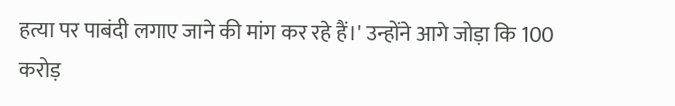हत्या पर पाबंदी लगाए जाने की मांग कर रहे हैं।' उन्होंने आगे जोड़ा कि 100 करोड़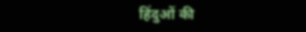हिंदुओं की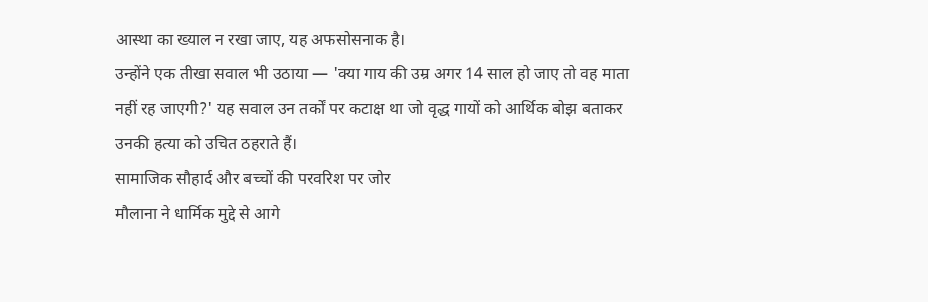आस्था का ख्याल न रखा जाए, यह अफसोसनाक है।
उन्होंने एक तीखा सवाल भी उठाया — 'क्या गाय की उम्र अगर 14 साल हो जाए तो वह माता नहीं रह जाएगी?' यह सवाल उन तर्कों पर कटाक्ष था जो वृद्ध गायों को आर्थिक बोझ बताकर उनकी हत्या को उचित ठहराते हैं।
सामाजिक सौहार्द और बच्चों की परवरिश पर जोर
मौलाना ने धार्मिक मुद्दे से आगे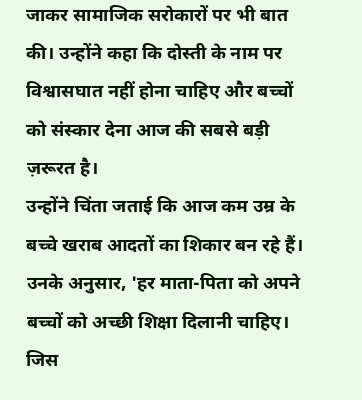जाकर सामाजिक सरोकारों पर भी बात की। उन्होंने कहा कि दोस्ती के नाम पर विश्वासघात नहीं होना चाहिए और बच्चों को संस्कार देना आज की सबसे बड़ी ज़रूरत है।
उन्होंने चिंता जताई कि आज कम उम्र के बच्चे खराब आदतों का शिकार बन रहे हैं। उनके अनुसार, 'हर माता-पिता को अपने बच्चों को अच्छी शिक्षा दिलानी चाहिए। जिस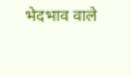भेदभाव वाले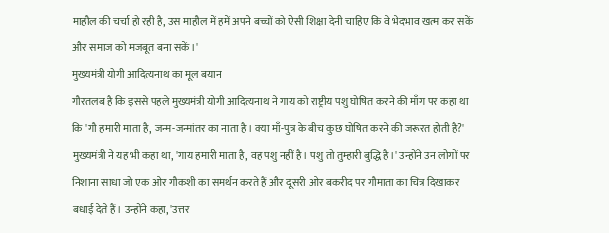माहौल की चर्चा हो रही है, उस माहौल में हमें अपने बच्चों को ऐसी शिक्षा देनी चाहिए कि वे भेदभाव खत्म कर सकें और समाज को मजबूत बना सकें।'
मुख्यमंत्री योगी आदित्यनाथ का मूल बयान
गौरतलब है कि इससे पहले मुख्यमंत्री योगी आदित्यनाथ ने गाय को राष्ट्रीय पशु घोषित करने की माँग पर कहा था कि 'गौ हमारी माता है, जन्म-जन्मांतर का नाता है। क्या माँ-पुत्र के बीच कुछ घोषित करने की जरूरत होती है?'
मुख्यमंत्री ने यह भी कहा था, 'गाय हमारी माता है, वह पशु नहीं है। पशु तो तुम्हारी बुद्धि है।' उन्होंने उन लोगों पर निशाना साधा जो एक ओर गौकशी का समर्थन करते हैं और दूसरी ओर बकरीद पर गौमाता का चित्र दिखाकर बधाई देते हैं। उन्होंने कहा, 'उत्तर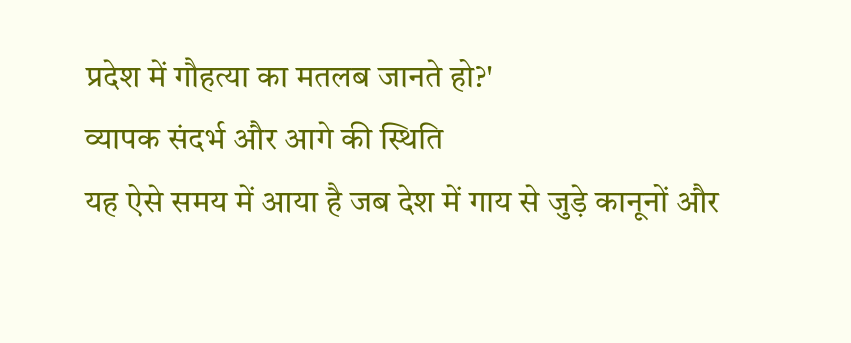प्रदेश में गौहत्या का मतलब जानते हो?'
व्यापक संदर्भ और आगे की स्थिति
यह ऐसे समय में आया है जब देश में गाय से जुड़े कानूनों और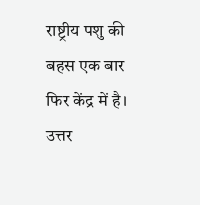राष्ट्रीय पशु की बहस एक बार फिर केंद्र में है। उत्तर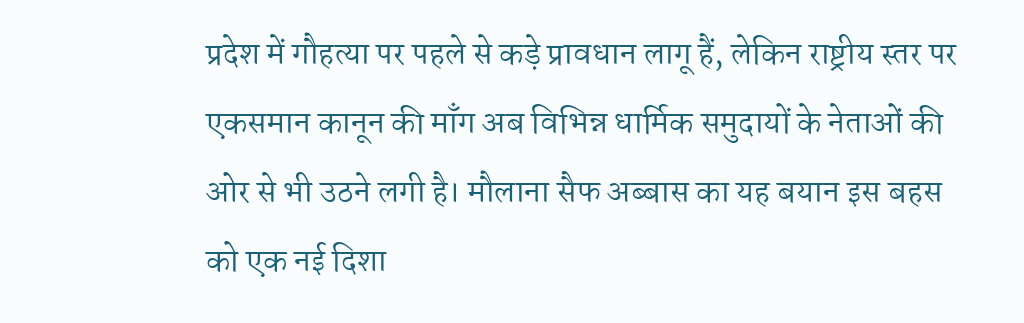प्रदेश में गौहत्या पर पहले से कड़े प्रावधान लागू हैं, लेकिन राष्ट्रीय स्तर पर एकसमान कानून की माँग अब विभिन्न धार्मिक समुदायों के नेताओं की ओर से भी उठने लगी है। मौलाना सैफ अब्बास का यह बयान इस बहस को एक नई दिशा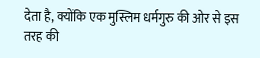देता है, क्योंकि एक मुस्लिम धर्मगुरु की ओर से इस तरह की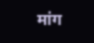मांग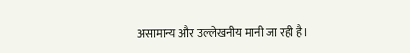असामान्य और उल्लेखनीय मानी जा रही है।